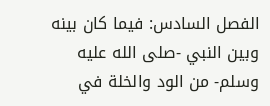الفصل السادس: فيما كان بينه وبين النبي -صلى الله عليه وسلم- من الود والخلة في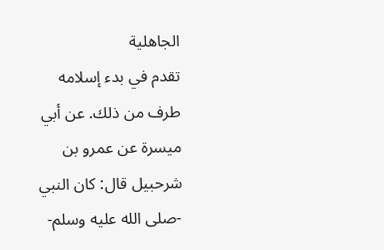الجاهلية
تقدم في بدء إسلامه طرف من ذلك. عن أبي ميسرة عن عمرو بن شرحبيل قال: كان النبي -صلى الله عليه وسلم-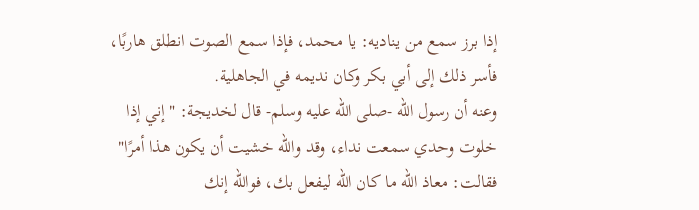إذا برز سمع من يناديه: يا محمد، فإذا سمع الصوت انطلق هاربًا، فأسر ذلك إلى أبي بكر وكان نديمه في الجاهلية.
وعنه أن رسول الله -صلى الله عليه وسلم- قال لخديجة: "إني إذا خلوت وحدي سمعت نداء، وقد والله خشيت أن يكون هذا أمرًا" فقالت: معاذ الله ما كان الله ليفعل بك، فوالله إنك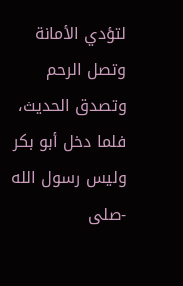لتؤدي الأمانة وتصل الرحم وتصدق الحديث، فلما دخل أبو بكر وليس رسول الله -صلى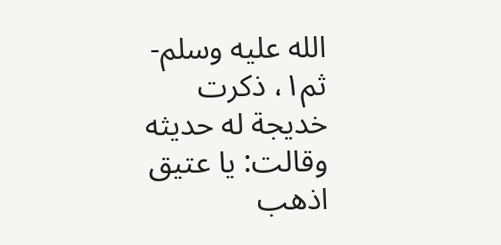الله عليه وسلم- ثم١، ذكرت خديجة له حديثه وقالت: يا عتيق اذهب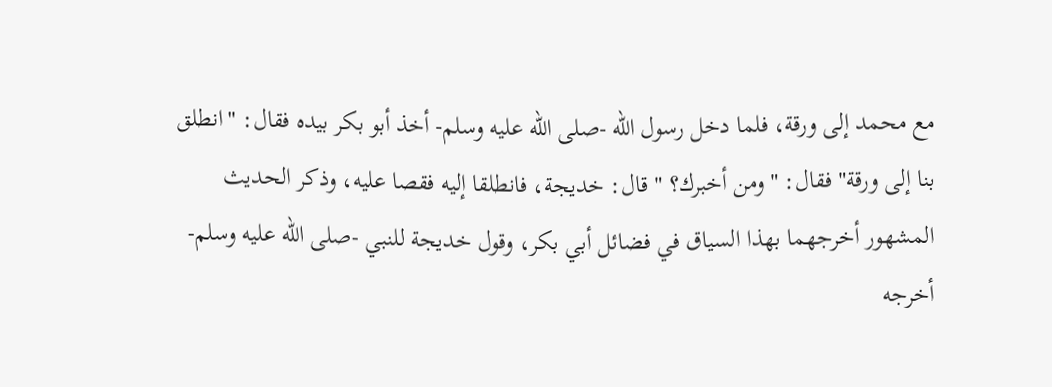مع محمد إلى ورقة، فلما دخل رسول الله -صلى الله عليه وسلم- أخذ أبو بكر بيده فقال: "انطلق بنا إلى ورقة" فقال: "ومن أخبرك؟ " قال: خديجة، فانطلقا إليه فقصا عليه، وذكر الحديث المشهور أخرجهما بهذا السياق في فضائل أبي بكر، وقول خديجة للنبي -صلى الله عليه وسلم- أخرجه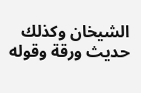الشيخان وكذلك حديث ورقة وقوله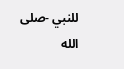للنبي -صلى الله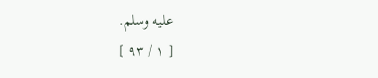عليه وسلم.
[ ١ / ٩٣ ]